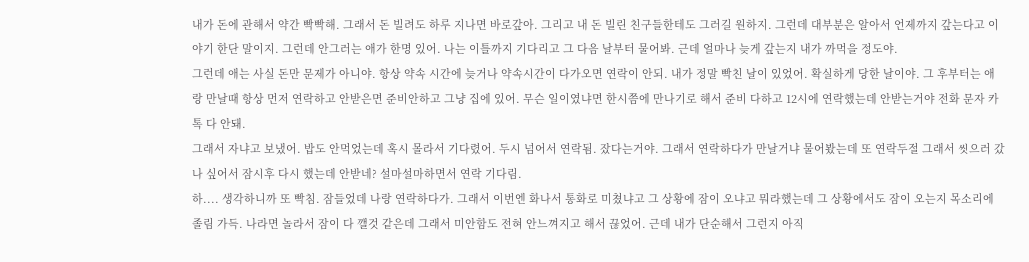내가 돈에 관해서 약간 빡빡해. 그래서 돈 빌려도 하루 지나면 바로갚아. 그리고 내 돈 빌린 친구들한테도 그러길 원하지. 그런데 대부분은 알아서 언제까지 갚는다고 이야기 한단 말이지. 그런데 안그러는 애가 한명 있어. 나는 이틀까지 기다리고 그 다음 날부터 물어봐. 근데 얼마나 늦게 갚는지 내가 까먹을 정도야.
그런데 애는 사실 돈만 문제가 아니야. 항상 약속 시간에 늦거나 약속시간이 다가오면 연락이 안되. 내가 정말 빡친 날이 있었어. 확실하게 당한 날이야. 그 후부터는 애랑 만날때 항상 먼저 연락하고 안받은면 준비안하고 그냥 집에 있어. 무슨 일이였냐면 한시쯤에 만나기로 해서 준비 다하고 12시에 연락했는데 안받는거야 전화 문자 카톡 다 안돼.
그래서 자냐고 보냈어. 밥도 안먹었는데 혹시 몰라서 기다렸어. 두시 넘어서 연락됨. 잤다는거야. 그래서 연락하다가 만날거냐 물어봤는데 또 연락두절 그래서 씻으러 갔나 싶어서 잠시후 다시 했는데 안받네? 설마설마하면서 연락 기다림.
하.... 생각하니까 또 빡침. 잠들었데 나랑 연락하다가. 그래서 이번엔 화나서 통화로 미쳤냐고 그 상황에 잠이 오냐고 뭐라했는데 그 상황에서도 잠이 오는지 목소리에 졸림 가득. 나라면 놀라서 잠이 다 깰것 같은데 그래서 미안함도 전혀 안느껴지고 해서 끊었어. 근데 내가 단순해서 그런지 아직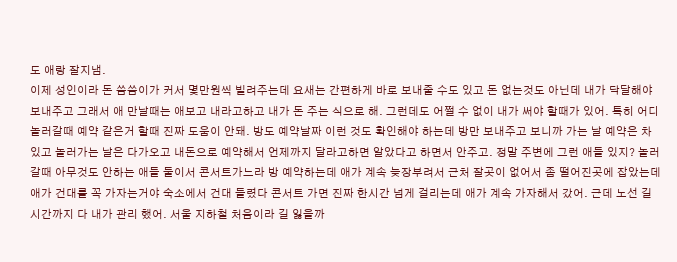도 애랑 잘지냄.
이제 성인이라 돈 씀씀이가 커서 몇만원씩 빌려주는데 요새는 간편하게 바로 보내줄 수도 있고 돈 없는것도 아닌데 내가 닥달해야 보내주고 그래서 애 만날때는 애보고 내라고하고 내가 돈 주는 식으로 해. 그런데도 어쩔 수 없이 내가 써야 할때가 있어. 특히 어디 놀러갈때 예약 같은거 할때 진짜 도움이 안돼. 방도 예약날짜 이런 것도 확인해야 하는데 방만 보내주고 보니까 가는 날 예약은 차 있고 놀러가는 날은 다가오고 내돈으로 예약해서 언제까지 달라고하면 알았다고 하면서 안주고. 정말 주변에 그런 애들 있지? 놀러갈때 아무것도 안하는 애들 둘이서 콘서트가느라 방 예약하는데 애가 계속 늦장부려서 근처 잘곳이 없어서 좀 떨어진곳에 잡았는데 애가 건대를 꼭 가자는거야 숙소에서 건대 들렸다 콘서트 가면 진짜 한시간 넘게 걸리는데 애가 계속 가자해서 갔어. 근데 노선 길 시간까지 다 내가 관리 했어. 서울 지하철 처음이라 길 잃을까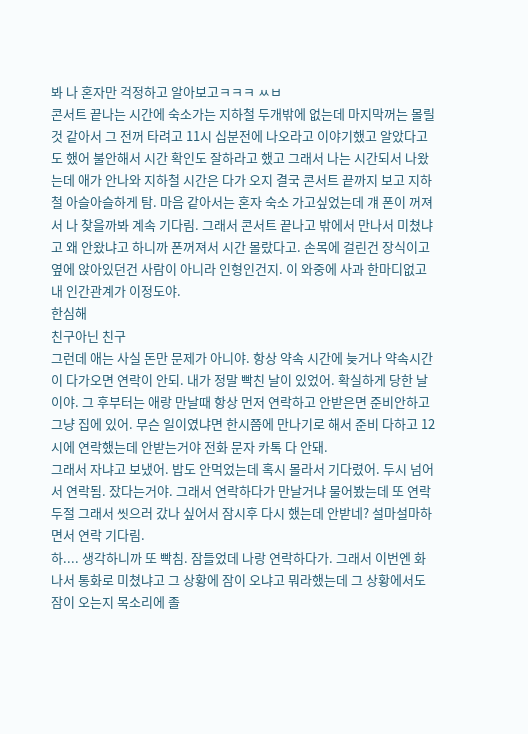봐 나 혼자만 걱정하고 알아보고ㅋㅋㅋ ㅆㅂ
콘서트 끝나는 시간에 숙소가는 지하철 두개밖에 없는데 마지막꺼는 몰릴것 같아서 그 전꺼 타려고 11시 십분전에 나오라고 이야기했고 알았다고도 했어 불안해서 시간 확인도 잘하라고 했고 그래서 나는 시간되서 나왔는데 애가 안나와 지하철 시간은 다가 오지 결국 콘서트 끝까지 보고 지하철 아슬아슬하게 탐. 마음 같아서는 혼자 숙소 가고싶었는데 걔 폰이 꺼져서 나 찾을까봐 계속 기다림. 그래서 콘서트 끝나고 밖에서 만나서 미쳤냐고 왜 안왔냐고 하니까 폰꺼져서 시간 몰랐다고. 손목에 걸린건 장식이고 옆에 앉아있던건 사람이 아니라 인형인건지. 이 와중에 사과 한마디없고 내 인간관계가 이정도야.
한심해
친구아닌 친구
그런데 애는 사실 돈만 문제가 아니야. 항상 약속 시간에 늦거나 약속시간이 다가오면 연락이 안되. 내가 정말 빡친 날이 있었어. 확실하게 당한 날이야. 그 후부터는 애랑 만날때 항상 먼저 연락하고 안받은면 준비안하고 그냥 집에 있어. 무슨 일이였냐면 한시쯤에 만나기로 해서 준비 다하고 12시에 연락했는데 안받는거야 전화 문자 카톡 다 안돼.
그래서 자냐고 보냈어. 밥도 안먹었는데 혹시 몰라서 기다렸어. 두시 넘어서 연락됨. 잤다는거야. 그래서 연락하다가 만날거냐 물어봤는데 또 연락두절 그래서 씻으러 갔나 싶어서 잠시후 다시 했는데 안받네? 설마설마하면서 연락 기다림.
하.... 생각하니까 또 빡침. 잠들었데 나랑 연락하다가. 그래서 이번엔 화나서 통화로 미쳤냐고 그 상황에 잠이 오냐고 뭐라했는데 그 상황에서도 잠이 오는지 목소리에 졸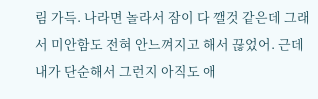림 가득. 나라면 놀라서 잠이 다 깰것 같은데 그래서 미안함도 전혀 안느껴지고 해서 끊었어. 근데 내가 단순해서 그런지 아직도 애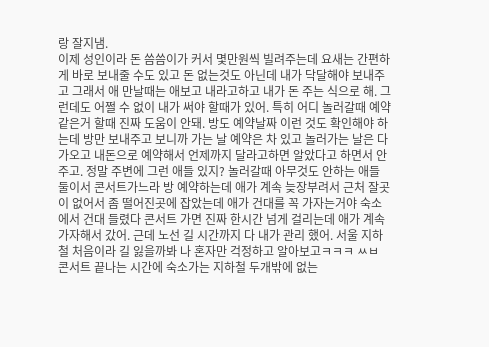랑 잘지냄.
이제 성인이라 돈 씀씀이가 커서 몇만원씩 빌려주는데 요새는 간편하게 바로 보내줄 수도 있고 돈 없는것도 아닌데 내가 닥달해야 보내주고 그래서 애 만날때는 애보고 내라고하고 내가 돈 주는 식으로 해. 그런데도 어쩔 수 없이 내가 써야 할때가 있어. 특히 어디 놀러갈때 예약 같은거 할때 진짜 도움이 안돼. 방도 예약날짜 이런 것도 확인해야 하는데 방만 보내주고 보니까 가는 날 예약은 차 있고 놀러가는 날은 다가오고 내돈으로 예약해서 언제까지 달라고하면 알았다고 하면서 안주고. 정말 주변에 그런 애들 있지? 놀러갈때 아무것도 안하는 애들 둘이서 콘서트가느라 방 예약하는데 애가 계속 늦장부려서 근처 잘곳이 없어서 좀 떨어진곳에 잡았는데 애가 건대를 꼭 가자는거야 숙소에서 건대 들렸다 콘서트 가면 진짜 한시간 넘게 걸리는데 애가 계속 가자해서 갔어. 근데 노선 길 시간까지 다 내가 관리 했어. 서울 지하철 처음이라 길 잃을까봐 나 혼자만 걱정하고 알아보고ㅋㅋㅋ ㅆㅂ
콘서트 끝나는 시간에 숙소가는 지하철 두개밖에 없는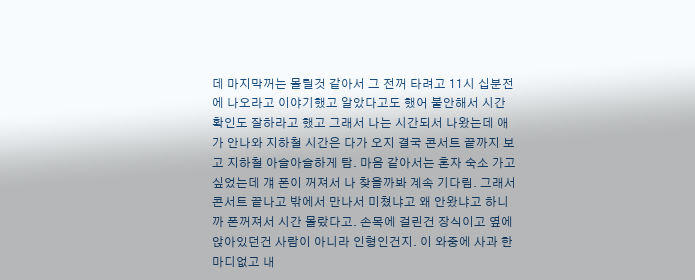데 마지막꺼는 몰릴것 같아서 그 전꺼 타려고 11시 십분전에 나오라고 이야기했고 알았다고도 했어 불안해서 시간 확인도 잘하라고 했고 그래서 나는 시간되서 나왔는데 애가 안나와 지하철 시간은 다가 오지 결국 콘서트 끝까지 보고 지하철 아슬아슬하게 탐. 마음 같아서는 혼자 숙소 가고싶었는데 걔 폰이 꺼져서 나 찾을까봐 계속 기다림. 그래서 콘서트 끝나고 밖에서 만나서 미쳤냐고 왜 안왔냐고 하니까 폰꺼져서 시간 몰랐다고. 손목에 걸린건 장식이고 옆에 앉아있던건 사람이 아니라 인형인건지. 이 와중에 사과 한마디없고 내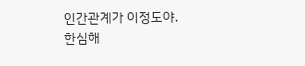인간관계가 이정도야.
한심해